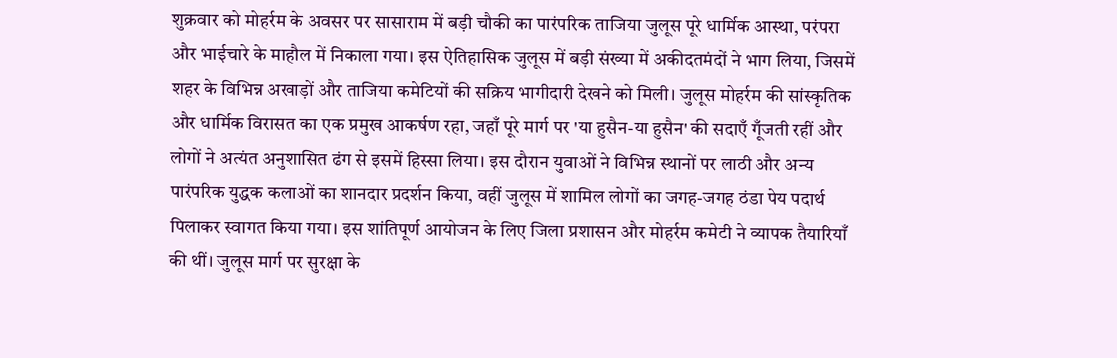शुक्रवार को मोहर्रम के अवसर पर सासाराम में बड़ी चौकी का पारंपरिक ताजिया जुलूस पूरे धार्मिक आस्था, परंपरा और भाईचारे के माहौल में निकाला गया। इस ऐतिहासिक जुलूस में बड़ी संख्या में अकीदतमंदों ने भाग लिया, जिसमें शहर के विभिन्न अखाड़ों और ताजिया कमेटियों की सक्रिय भागीदारी देखने को मिली। जुलूस मोहर्रम की सांस्कृतिक और धार्मिक विरासत का एक प्रमुख आकर्षण रहा, जहाँ पूरे मार्ग पर 'या हुसैन-या हुसैन' की सदाएँ गूँजती रहीं और लोगों ने अत्यंत अनुशासित ढंग से इसमें हिस्सा लिया। इस दौरान युवाओं ने विभिन्न स्थानों पर लाठी और अन्य पारंपरिक युद्धक कलाओं का शानदार प्रदर्शन किया, वहीं जुलूस में शामिल लोगों का जगह-जगह ठंडा पेय पदार्थ पिलाकर स्वागत किया गया। इस शांतिपूर्ण आयोजन के लिए जिला प्रशासन और मोहर्रम कमेटी ने व्यापक तैयारियाँ की थीं। जुलूस मार्ग पर सुरक्षा के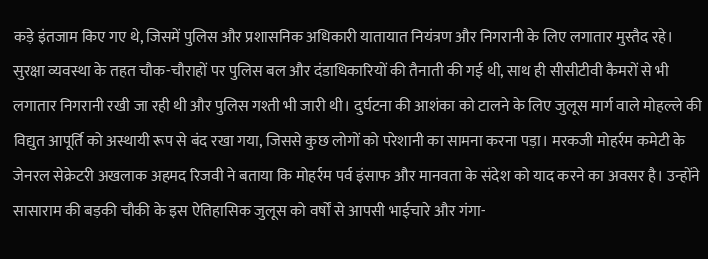कड़े इंतजाम किए गए थे, जिसमें पुलिस और प्रशासनिक अधिकारी यातायात नियंत्रण और निगरानी के लिए लगातार मुस्तैद रहे। सुरक्षा व्यवस्था के तहत चौक-चौराहों पर पुलिस बल और दंडाधिकारियों की तैनाती की गई थी, साथ ही सीसीटीवी कैमरों से भी लगातार निगरानी रखी जा रही थी और पुलिस गश्ती भी जारी थी। दुर्घटना की आशंका को टालने के लिए जुलूस मार्ग वाले मोहल्ले की विद्युत आपूर्ति को अस्थायी रूप से बंद रखा गया, जिससे कुछ लोगों को परेशानी का सामना करना पड़ा। मरकजी मोहर्रम कमेटी के जेनरल सेक्रेटरी अखलाक अहमद रिजवी ने बताया कि मोहर्रम पर्व इंसाफ और मानवता के संदेश को याद करने का अवसर है। उन्होंने सासाराम की बड़की चौकी के इस ऐतिहासिक जुलूस को वर्षों से आपसी भाईचारे और गंगा-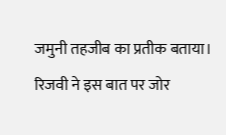जमुनी तहजीब का प्रतीक बताया। रिजवी ने इस बात पर जोर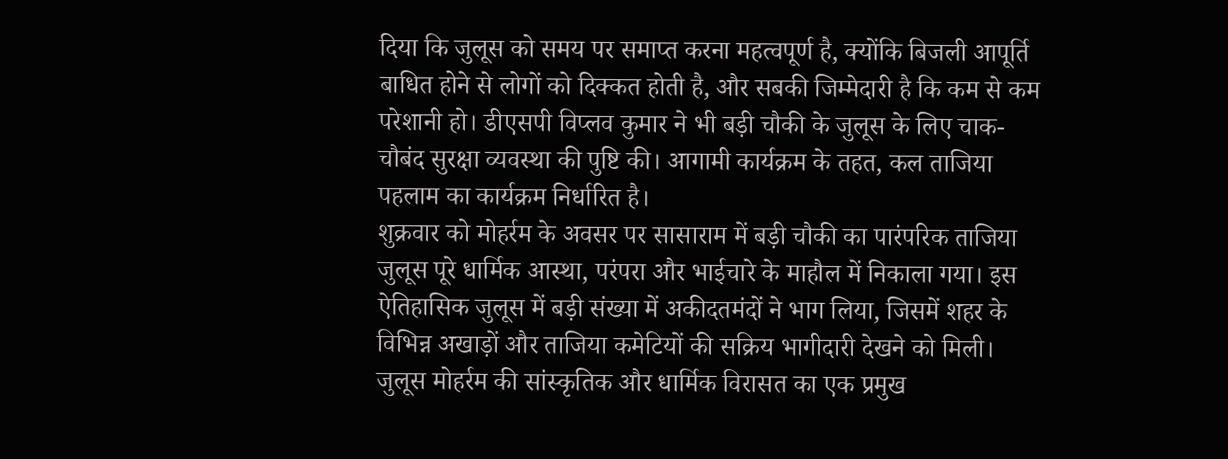दिया कि जुलूस को समय पर समाप्त करना महत्वपूर्ण है, क्योंकि बिजली आपूर्ति बाधित होने से लोगों को दिक्कत होती है, और सबकी जिम्मेदारी है कि कम से कम परेशानी हो। डीएसपी विप्लव कुमार ने भी बड़ी चौकी के जुलूस के लिए चाक-चौबंद सुरक्षा व्यवस्था की पुष्टि की। आगामी कार्यक्रम के तहत, कल ताजिया पहलाम का कार्यक्रम निर्धारित है।
शुक्रवार को मोहर्रम के अवसर पर सासाराम में बड़ी चौकी का पारंपरिक ताजिया जुलूस पूरे धार्मिक आस्था, परंपरा और भाईचारे के माहौल में निकाला गया। इस ऐतिहासिक जुलूस में बड़ी संख्या में अकीदतमंदों ने भाग लिया, जिसमें शहर के विभिन्न अखाड़ों और ताजिया कमेटियों की सक्रिय भागीदारी देखने को मिली। जुलूस मोहर्रम की सांस्कृतिक और धार्मिक विरासत का एक प्रमुख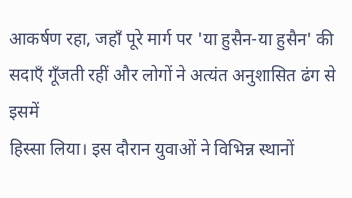आकर्षण रहा, जहाँ पूरे मार्ग पर 'या हुसैन-या हुसैन' की सदाएँ गूँजती रहीं और लोगों ने अत्यंत अनुशासित ढंग से इसमें
हिस्सा लिया। इस दौरान युवाओं ने विभिन्न स्थानों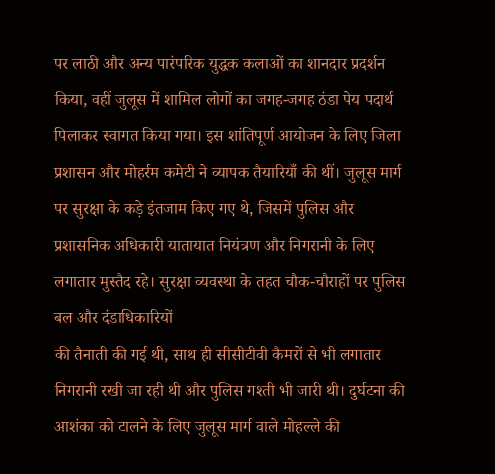पर लाठी और अन्य पारंपरिक युद्धक कलाओं का शानदार प्रदर्शन किया, वहीं जुलूस में शामिल लोगों का जगह-जगह ठंडा पेय पदार्थ पिलाकर स्वागत किया गया। इस शांतिपूर्ण आयोजन के लिए जिला प्रशासन और मोहर्रम कमेटी ने व्यापक तैयारियाँ की थीं। जुलूस मार्ग पर सुरक्षा के कड़े इंतजाम किए गए थे, जिसमें पुलिस और प्रशासनिक अधिकारी यातायात नियंत्रण और निगरानी के लिए लगातार मुस्तैद रहे। सुरक्षा व्यवस्था के तहत चौक-चौराहों पर पुलिस बल और दंडाधिकारियों
की तैनाती की गई थी, साथ ही सीसीटीवी कैमरों से भी लगातार निगरानी रखी जा रही थी और पुलिस गश्ती भी जारी थी। दुर्घटना की आशंका को टालने के लिए जुलूस मार्ग वाले मोहल्ले की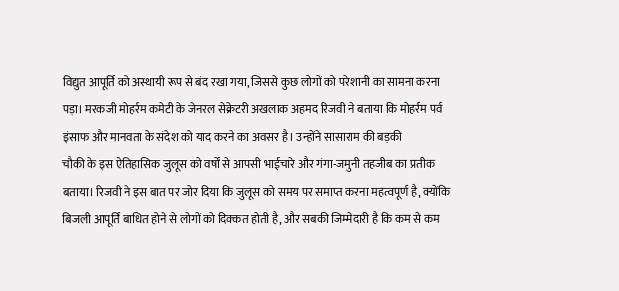विद्युत आपूर्ति को अस्थायी रूप से बंद रखा गया, जिससे कुछ लोगों को परेशानी का सामना करना पड़ा। मरकजी मोहर्रम कमेटी के जेनरल सेक्रेटरी अखलाक अहमद रिजवी ने बताया कि मोहर्रम पर्व इंसाफ और मानवता के संदेश को याद करने का अवसर है। उन्होंने सासाराम की बड़की
चौकी के इस ऐतिहासिक जुलूस को वर्षों से आपसी भाईचारे और गंगा-जमुनी तहजीब का प्रतीक बताया। रिजवी ने इस बात पर जोर दिया कि जुलूस को समय पर समाप्त करना महत्वपूर्ण है, क्योंकि बिजली आपूर्ति बाधित होने से लोगों को दिक्कत होती है, और सबकी जिम्मेदारी है कि कम से कम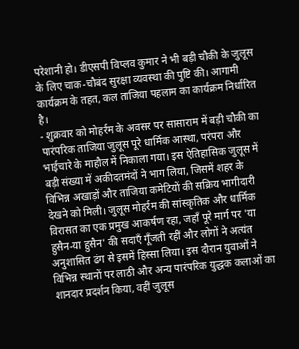परेशानी हो। डीएसपी विप्लव कुमार ने भी बड़ी चौकी के जुलूस के लिए चाक-चौबंद सुरक्षा व्यवस्था की पुष्टि की। आगामी कार्यक्रम के तहत, कल ताजिया पहलाम का कार्यक्रम निर्धारित है।
- शुक्रवार को मोहर्रम के अवसर पर सासाराम में बड़ी चौकी का पारंपरिक ताजिया जुलूस पूरे धार्मिक आस्था, परंपरा और भाईचारे के माहौल में निकाला गया। इस ऐतिहासिक जुलूस में बड़ी संख्या में अकीदतमंदों ने भाग लिया, जिसमें शहर के विभिन्न अखाड़ों और ताजिया कमेटियों की सक्रिय भागीदारी देखने को मिली। जुलूस मोहर्रम की सांस्कृतिक और धार्मिक विरासत का एक प्रमुख आकर्षण रहा, जहाँ पूरे मार्ग पर 'या हुसैन-या हुसैन' की सदाएँ गूँजती रहीं और लोगों ने अत्यंत अनुशासित ढंग से इसमें हिस्सा लिया। इस दौरान युवाओं ने विभिन्न स्थानों पर लाठी और अन्य पारंपरिक युद्धक कलाओं का शानदार प्रदर्शन किया, वहीं जुलूस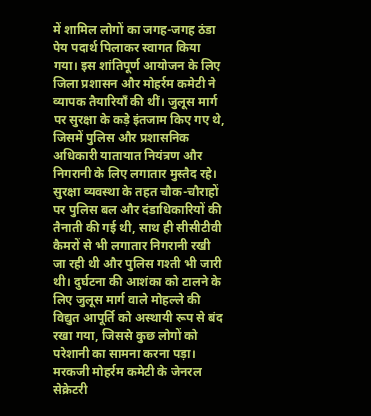में शामिल लोगों का जगह-जगह ठंडा पेय पदार्थ पिलाकर स्वागत किया गया। इस शांतिपूर्ण आयोजन के लिए जिला प्रशासन और मोहर्रम कमेटी ने व्यापक तैयारियाँ की थीं। जुलूस मार्ग पर सुरक्षा के कड़े इंतजाम किए गए थे, जिसमें पुलिस और प्रशासनिक अधिकारी यातायात नियंत्रण और निगरानी के लिए लगातार मुस्तैद रहे। सुरक्षा व्यवस्था के तहत चौक-चौराहों पर पुलिस बल और दंडाधिकारियों की तैनाती की गई थी, साथ ही सीसीटीवी कैमरों से भी लगातार निगरानी रखी जा रही थी और पुलिस गश्ती भी जारी थी। दुर्घटना की आशंका को टालने के लिए जुलूस मार्ग वाले मोहल्ले की विद्युत आपूर्ति को अस्थायी रूप से बंद रखा गया, जिससे कुछ लोगों को परेशानी का सामना करना पड़ा। मरकजी मोहर्रम कमेटी के जेनरल सेक्रेटरी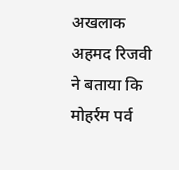अखलाक अहमद रिजवी ने बताया कि मोहर्रम पर्व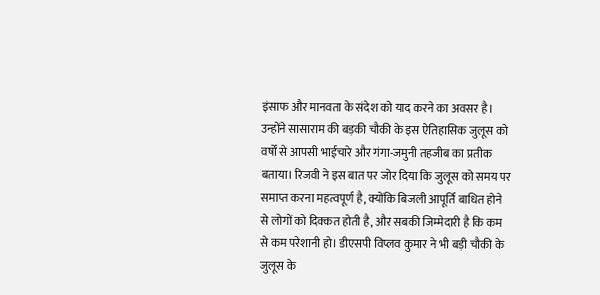इंसाफ और मानवता के संदेश को याद करने का अवसर है। उन्होंने सासाराम की बड़की चौकी के इस ऐतिहासिक जुलूस को वर्षों से आपसी भाईचारे और गंगा-जमुनी तहजीब का प्रतीक बताया। रिजवी ने इस बात पर जोर दिया कि जुलूस को समय पर समाप्त करना महत्वपूर्ण है, क्योंकि बिजली आपूर्ति बाधित होने से लोगों को दिक्कत होती है, और सबकी जिम्मेदारी है कि कम से कम परेशानी हो। डीएसपी विप्लव कुमार ने भी बड़ी चौकी के जुलूस के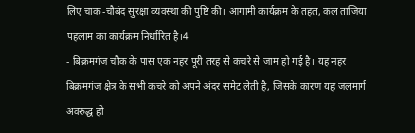लिए चाक-चौबंद सुरक्षा व्यवस्था की पुष्टि की। आगामी कार्यक्रम के तहत, कल ताजिया पहलाम का कार्यक्रम निर्धारित है।4
- बिक्रमगंज चौक के पास एक नहर पूरी तरह से कचरे से जाम हो गई है। यह नहर बिक्रमगंज क्षेत्र के सभी कचरे को अपने अंदर समेट लेती है, जिसके कारण यह जलमार्ग अवरुद्ध हो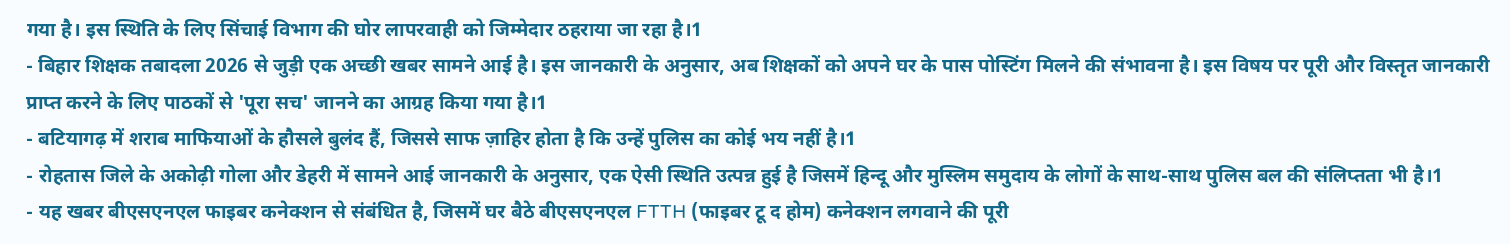गया है। इस स्थिति के लिए सिंचाई विभाग की घोर लापरवाही को जिम्मेदार ठहराया जा रहा है।1
- बिहार शिक्षक तबादला 2026 से जुड़ी एक अच्छी खबर सामने आई है। इस जानकारी के अनुसार, अब शिक्षकों को अपने घर के पास पोस्टिंग मिलने की संभावना है। इस विषय पर पूरी और विस्तृत जानकारी प्राप्त करने के लिए पाठकों से 'पूरा सच' जानने का आग्रह किया गया है।1
- बटियागढ़ में शराब माफियाओं के हौसले बुलंद हैं, जिससे साफ ज़ाहिर होता है कि उन्हें पुलिस का कोई भय नहीं है।1
- रोहतास जिले के अकोढ़ी गोला और डेहरी में सामने आई जानकारी के अनुसार, एक ऐसी स्थिति उत्पन्न हुई है जिसमें हिन्दू और मुस्लिम समुदाय के लोगों के साथ-साथ पुलिस बल की संलिप्तता भी है।1
- यह खबर बीएसएनएल फाइबर कनेक्शन से संबंधित है, जिसमें घर बैठे बीएसएनएल FTTH (फाइबर टू द होम) कनेक्शन लगवाने की पूरी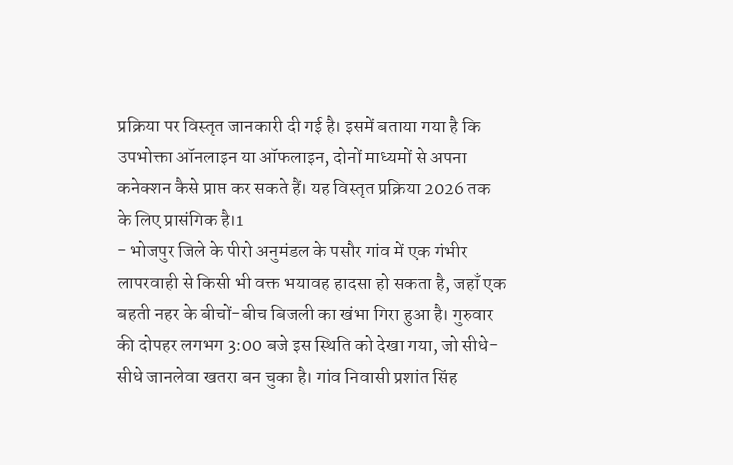प्रक्रिया पर विस्तृत जानकारी दी गई है। इसमें बताया गया है कि उपभोक्ता ऑनलाइन या ऑफलाइन, दोनों माध्यमों से अपना कनेक्शन कैसे प्राप्त कर सकते हैं। यह विस्तृत प्रक्रिया 2026 तक के लिए प्रासंगिक है।1
- भोजपुर जिले के पीरो अनुमंडल के पसौर गांव में एक गंभीर लापरवाही से किसी भी वक्त भयावह हादसा हो सकता है, जहाँ एक बहती नहर के बीचों-बीच बिजली का खंभा गिरा हुआ है। गुरुवार की दोपहर लगभग 3:00 बजे इस स्थिति को देखा गया, जो सीधे-सीधे जानलेवा खतरा बन चुका है। गांव निवासी प्रशांत सिंह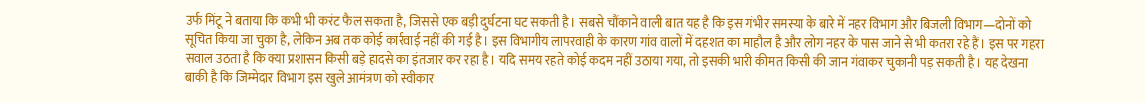उर्फ मिंटू ने बताया कि कभी भी करंट फैल सकता है, जिससे एक बड़ी दुर्घटना घट सकती है। सबसे चौंकाने वाली बात यह है कि इस गंभीर समस्या के बारे में नहर विभाग और बिजली विभाग—दोनों को सूचित किया जा चुका है, लेकिन अब तक कोई कार्रवाई नहीं की गई है। इस विभागीय लापरवाही के कारण गांव वालों में दहशत का माहौल है और लोग नहर के पास जाने से भी कतरा रहे हैं। इस पर गहरा सवाल उठता है कि क्या प्रशासन किसी बड़े हादसे का इंतजार कर रहा है। यदि समय रहते कोई कदम नहीं उठाया गया, तो इसकी भारी कीमत किसी की जान गंवाकर चुकानी पड़ सकती है। यह देखना बाकी है कि जिम्मेदार विभाग इस खुले आमंत्रण को स्वीकार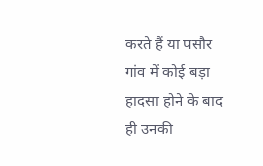करते हैं या पसौर गांव में कोई बड़ा हादसा होने के बाद ही उनकी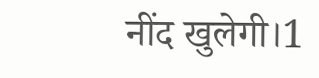नींद खुलेगी।1